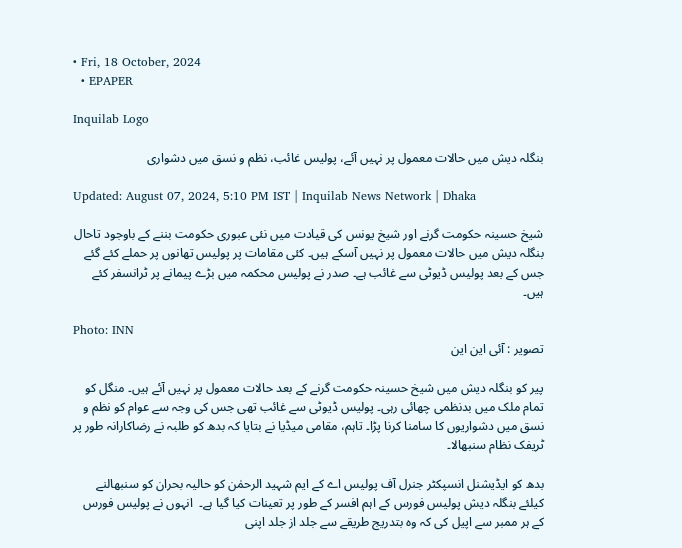• Fri, 18 October, 2024
  • EPAPER

Inquilab Logo

بنگلہ دیش میں حالات معمول پر نہیں آئے، پولیس غائب، نظم و نسق میں دشواری

Updated: August 07, 2024, 5:10 PM IST | Inquilab News Network | Dhaka

شیخ حسینہ حکومت گرنے اور شیخ یونس کی قیادت میں نئی عبوری حکومت بننے کے باوجود تاحال بنگلہ دیش میں حالات معمول پر نہیں آسکے ہیں۔ کئی مقامات پر پولیس تھانوں پر حملے کئے گئے جس کے بعد پولیس ڈیوٹی سے غائب ہے۔ صدر نے پولیس محکمہ میں بڑے پیمانے پر ٹرانسفر کئے ہیں۔

Photo: INN
تصویر : آئی این این

پیر کو بنگلہ دیش میں شیخ حسینہ حکومت گرنے کے بعد حالات معمول پر نہیں آئے ہیں۔ منگل کو تمام ملک میں بدنظمی چھائی رہی۔ پولیس ڈیوٹی سے غائب تھی جس کی وجہ سے عوام کو نظم و نسق میں دشواریوں کا سامنا کرنا پڑا۔ تاہم، مقامی میڈیا نے بتایا کہ بدھ کو طلبہ نے رضاکارانہ طور پر ٹریفک نظام سنبھالا۔

بدھ کو ایڈیشنل انسپکٹر جنرل آف پولیس اے کے ایم شہید الرحمٰن کو حالیہ بحران کو سنبھالنے کیلئے بنگلہ دیش پولیس فورس کے اہم افسر کے طور پر تعینات کیا گیا ہے۔  انہوں نے پولیس فورس کے ہر ممبر سے اپیل کی کہ وہ بتدریج طریقے سے جلد از جلد اپنی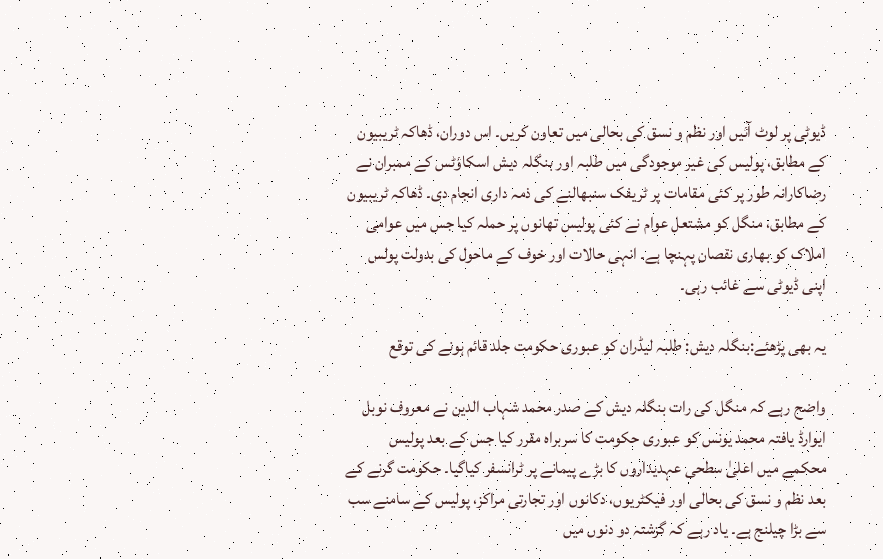ڈیوٹی پر لوٹ آئیں اور نظم و نسق کی بحالی میں تعاون کریں۔ اس دوران، ڈھاکہ ٹریبیون کے مطابق، پولیس کی غیر موجودگی میں طلبہ اور بنگلہ دیش اسکاؤٹس کے ممبران نے رضاکارانہ طور پر کئی مقامات پر ٹریفک سنبھالنے کی ذمہ داری انجام دی۔ ڈھاکہ ٹریبیون کے مطابق، منگل کو مشتعل عوام نے کئی پولیس تھانوں پر حملہ کیا جس میں عوامی املاک کو بھاری نقصان پہنچا ہے۔ انہی حالات اور خوف کے ماحول کی بدولت پولس اپنی ڈیوٹی سے غائب رہی۔

یہ بھی پڑھئے:بنگلہ دیش: طلبہ لیڈران کو عبوری حکومت جلد قائم ہونے کی توقع

واضح رہے کہ منگل کی رات بنگلہ دیش کے صدر محمد شہاب الدین نے معروف نوبل ایوارڈ یافتہ محمد یونس کو عبوری حکومت کا سربراہ مقرر کیا جس کے بعد پولیس محکمے میں اعلیٰ سطحی عہدیداروں کا بڑے پیمانے پر ٹرانسفر کیاگیا۔ حکومت گرنے کے بعد نظم و نسق کی بحالی اور فیکٹریوں، دکانوں اور تجارتی مراکز، پولیس کے سامنے سب سے بڑا چیلنج ہے۔ یاد رہے کہ گزشتہ دو دنوں میں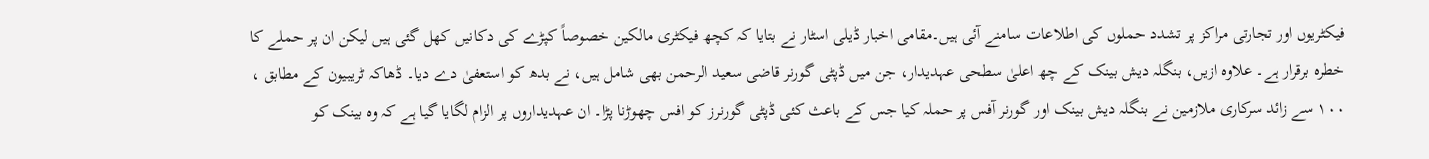فیکٹریوں اور تجارتی مراکز پر تشدد حملوں کی اطلاعات سامنے آئی ہیں۔مقامی اخبار ڈیلی اسٹار نے بتایا کہ کچھ فیکٹری مالکین خصوصاً کپڑے کی دکانیں کھل گئی ہیں لیکن ان پر حملے کا خطرہ برقرار ہے۔ علاوہ ازیں، بنگلہ دیش بینک کے چھ اعلیٰ سطحی عہدیدار، جن میں ڈپٹی گورنر قاضی سعید الرحمن بھی شامل ہیں، نے بدھ کو استعفیٰ دے دیا۔ ڈھاکہ ٹریبیون کے مطابق ، ۱۰۰ سے زائد سرکاری ملازمین نے بنگلہ دیش بینک اور گورنر آفس پر حملہ کیا جس کے باعث کئی ڈپٹی گورنرز کو افس چھوڑنا پڑا۔ ان عہدیداروں پر الزام لگایا گیا ہے کہ وہ بینک کو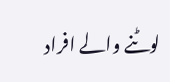لوٹنے والے افراد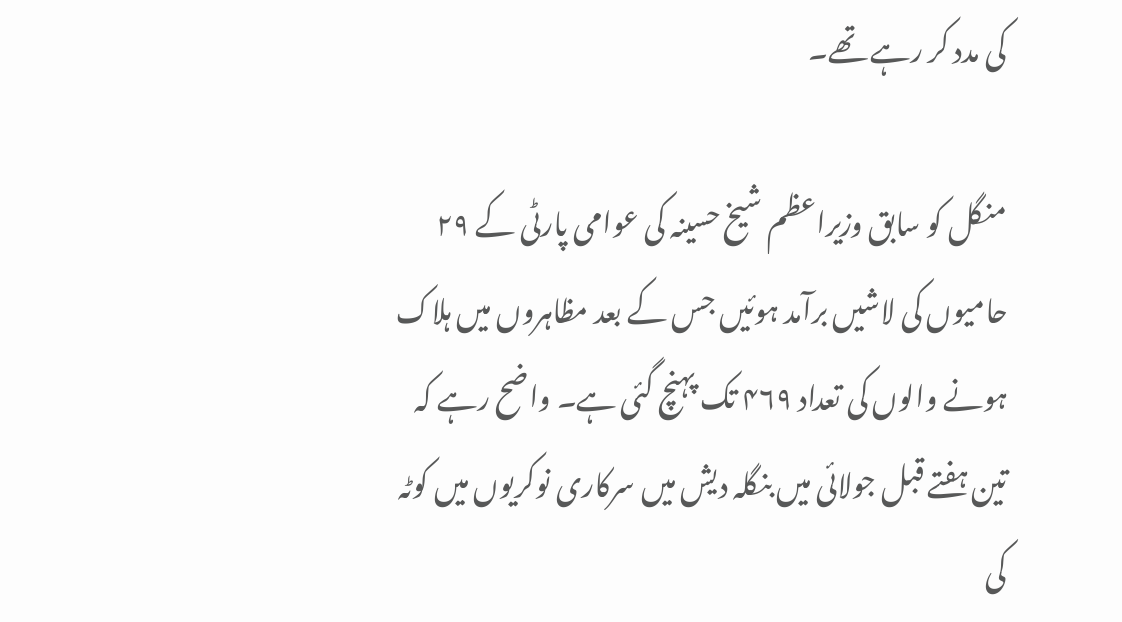کی مدد کر رہے تھے۔

منگل کو سابق وزیراعظم شیخ حسینہ کی عوامی پارٹی کے ۲۹ حامیوں کی لاشیں برآمد ہوئیں جس کے بعد مظاہروں میں ہلاک ہونے والوں کی تعداد ۴۶۹ تک پہنچ گئی ہے۔ واضح رہے کہ تین ہفتے قبل جولائی میں بنگلہ دیش میں سرکاری نوکریوں میں کوٹہ کی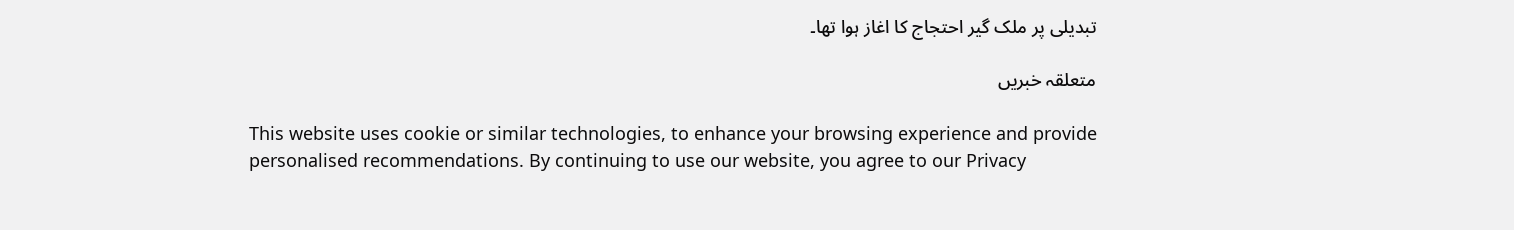تبدیلی پر ملک گیر احتجاج کا اغاز ہوا تھا۔

متعلقہ خبریں

This website uses cookie or similar technologies, to enhance your browsing experience and provide personalised recommendations. By continuing to use our website, you agree to our Privacy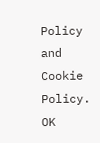Policy and Cookie Policy. OK